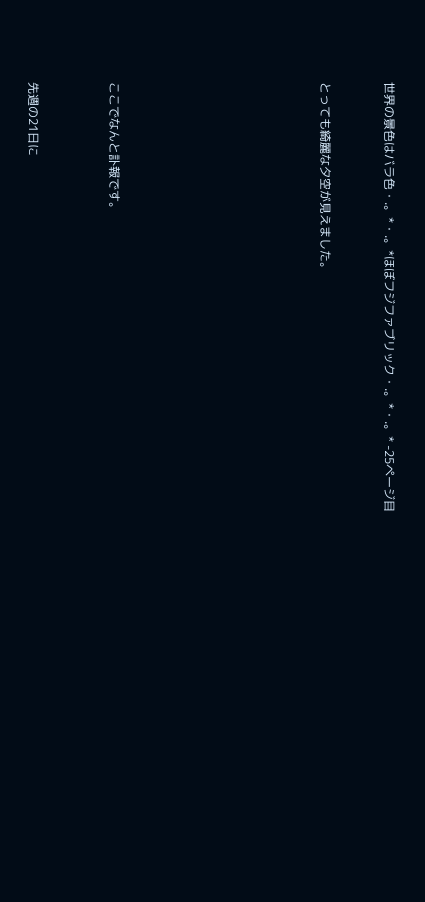世界の景色はバラ色・.。*・.。*ほぼフジファブリック・.。*・.。* -25ページ目



とっても綺麗な夕空が見えました。












ここでなんと訃報です。




先週の21日に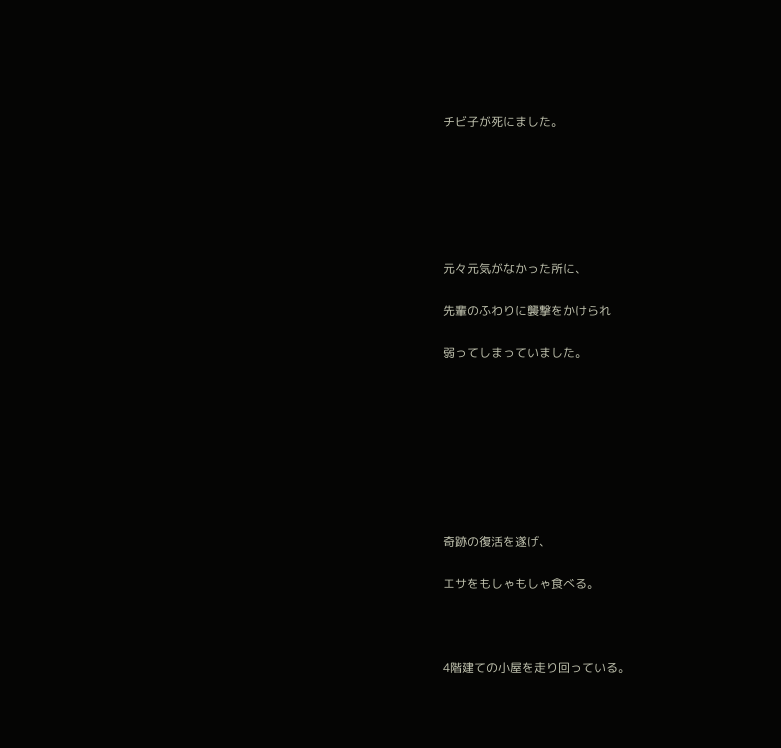チビ子が死にました。






元々元気がなかった所に、

先輩のふわりに襲撃をかけられ

弱ってしまっていました。








奇跡の復活を遂げ、

エサをもしゃもしゃ食べる。



4階建ての小屋を走り回っている。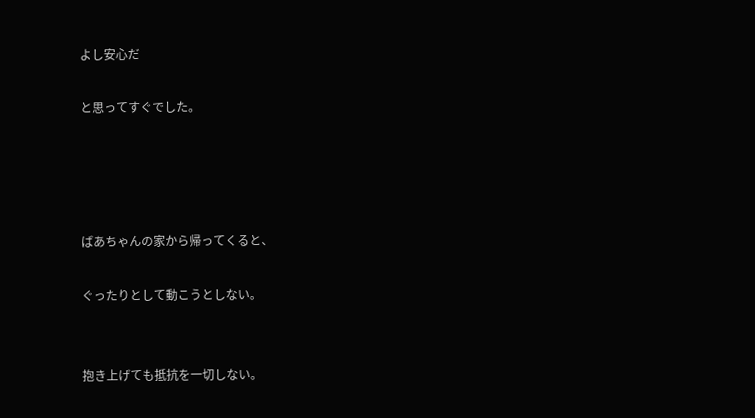よし安心だ

と思ってすぐでした。




ばあちゃんの家から帰ってくると、

ぐったりとして動こうとしない。


抱き上げても抵抗を一切しない。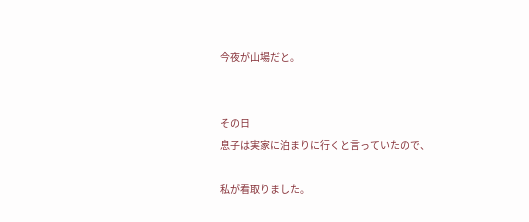今夜が山場だと。


その日
息子は実家に泊まりに行くと言っていたので、

私が看取りました。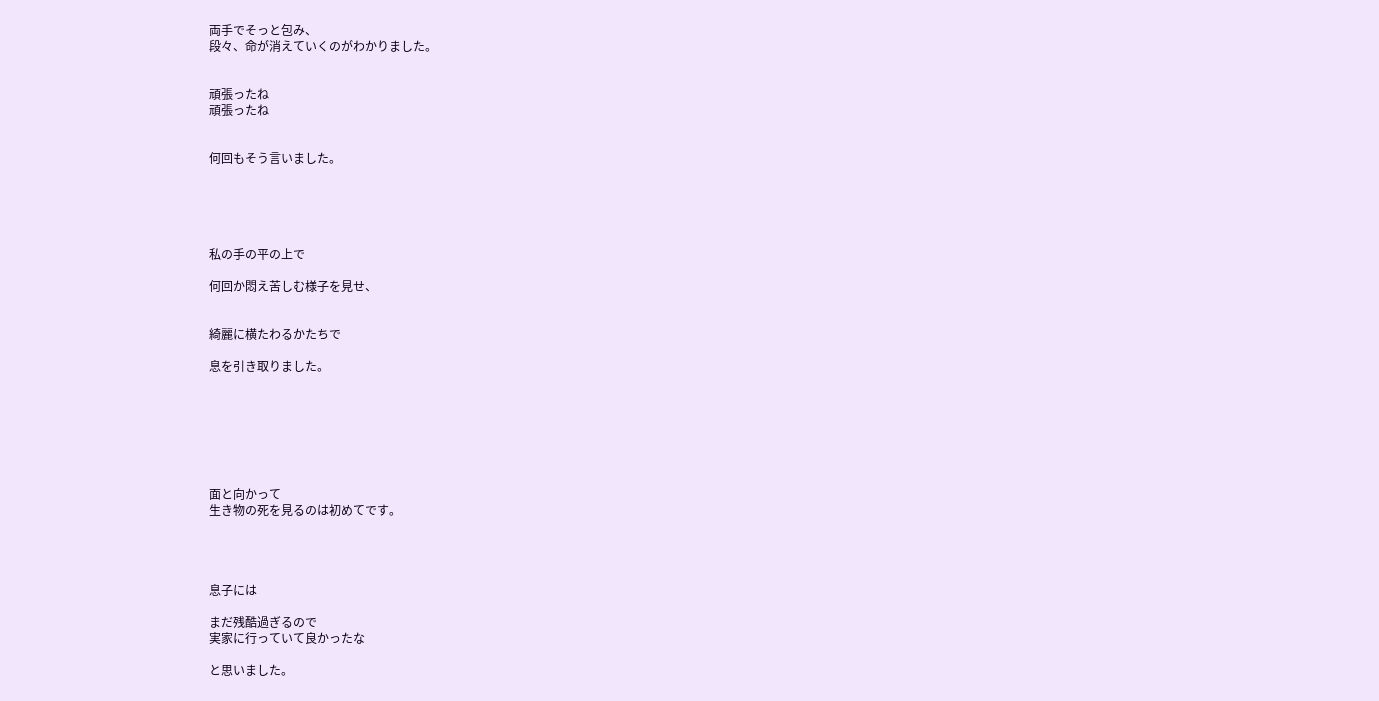両手でそっと包み、
段々、命が消えていくのがわかりました。


頑張ったね
頑張ったね


何回もそう言いました。





私の手の平の上で

何回か悶え苦しむ様子を見せ、


綺麗に横たわるかたちで

息を引き取りました。







面と向かって
生き物の死を見るのは初めてです。




息子には

まだ残酷過ぎるので
実家に行っていて良かったな

と思いました。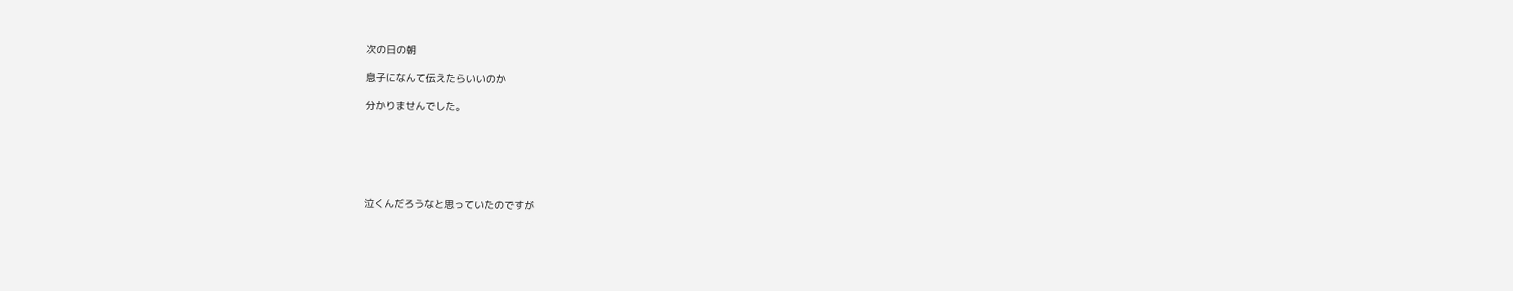次の日の朝

息子になんて伝えたらいいのか

分かりませんでした。






泣くんだろうなと思っていたのですが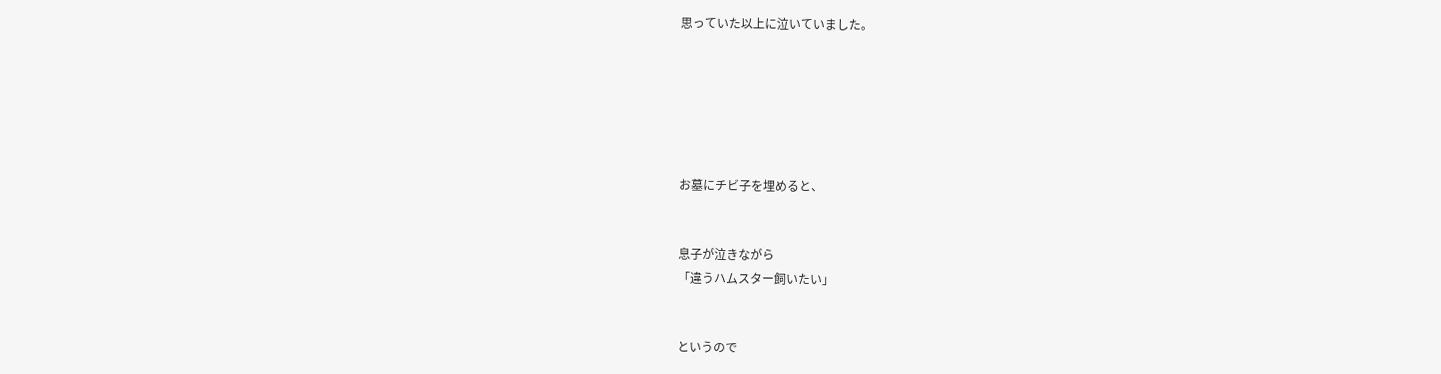思っていた以上に泣いていました。






お墓にチビ子を埋めると、


息子が泣きながら
「違うハムスター飼いたい」


というので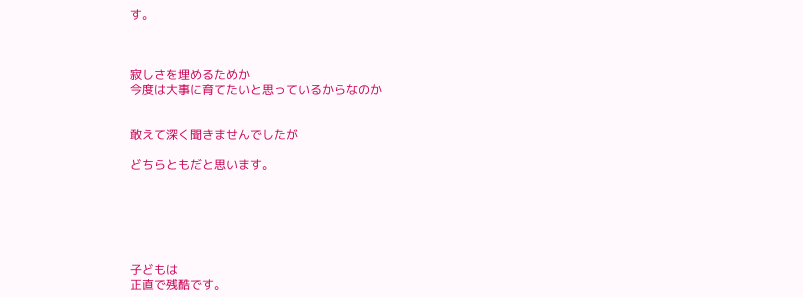す。



寂しさを埋めるためか
今度は大事に育てたいと思っているからなのか


敢えて深く聞きませんでしたが

どちらともだと思います。






子どもは
正直で残酷です。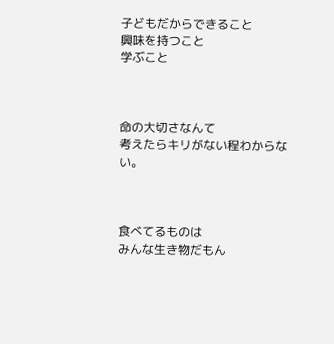子どもだからできること
興味を持つこと
学ぶこと



命の大切さなんて
考えたらキリがない程わからない。



食べてるものは
みんな生き物だもん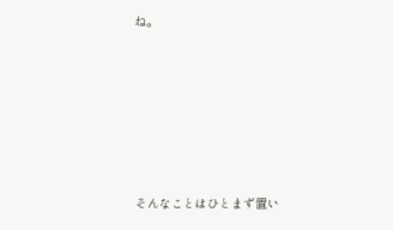ね。







そんなことはひとまず置い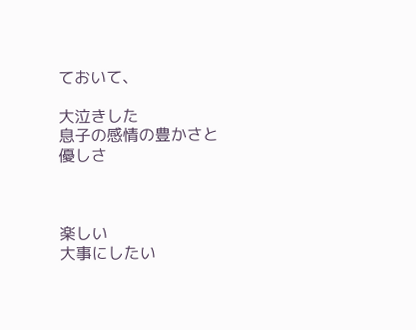ておいて、

大泣きした
息子の感情の豊かさと
優しさ



楽しい
大事にしたい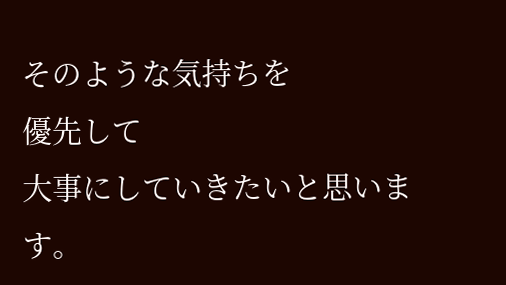そのような気持ちを
優先して
大事にしていきたいと思います。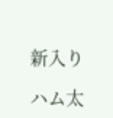新入り

ハム太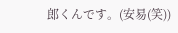郎くんです。(安易(笑))